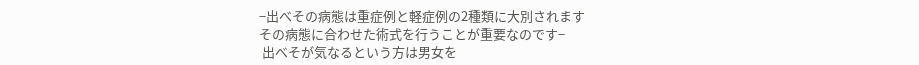−出べその病態は重症例と軽症例の2種類に大別されます
その病態に合わせた術式を行うことが重要なのです−
 出べそが気なるという方は男女を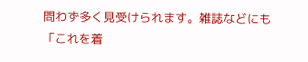問わず多く見受けられます。雑誌などにも「これを着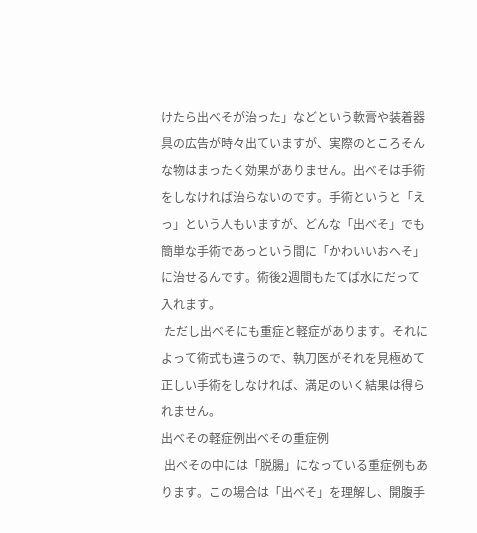けたら出べそが治った」などという軟膏や装着器具の広告が時々出ていますが、実際のところそんな物はまったく効果がありません。出べそは手術をしなければ治らないのです。手術というと「えっ」という人もいますが、どんな「出べそ」でも簡単な手術であっという間に「かわいいおへそ」に治せるんです。術後2週間もたてば水にだって入れます。
 ただし出べそにも重症と軽症があります。それによって術式も違うので、執刀医がそれを見極めて正しい手術をしなければ、満足のいく結果は得られません。
出べその軽症例出べその重症例
 出べその中には「脱腸」になっている重症例もあります。この場合は「出べそ」を理解し、開腹手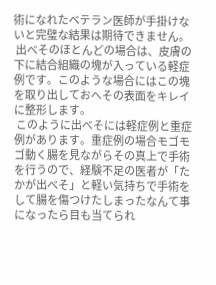術になれたベテラン医師が手掛けないと完璧な結果は期待できません。
 出べそのほとんどの場合は、皮膚の下に結合組織の塊が入っている軽症例です。このような場合にはこの塊を取り出しておへその表面をキレイに整形します。
 このように出べそには軽症例と重症例があります。重症例の場合モゴモゴ動く腸を見ながらその真上で手術を行うので、経験不足の医者が「たかが出べそ」と軽い気持ちで手術をして腸を傷つけたしまったなんて事になったら目も当てられ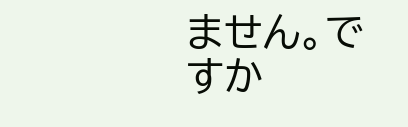ません。ですか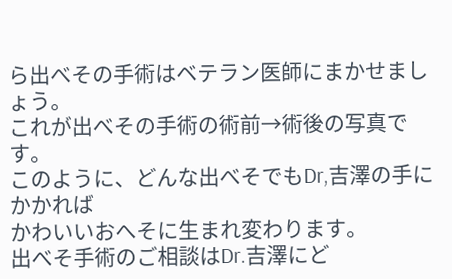ら出べその手術はベテラン医師にまかせましょう。
これが出べその手術の術前→術後の写真です。
このように、どんな出べそでもDr,吉澤の手にかかれば
かわいいおへそに生まれ変わります。
出べそ手術のご相談はDr.吉澤にど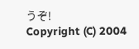うぞ!
Copyright (C) 2004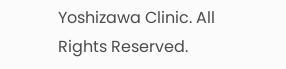Yoshizawa Clinic. All Rights Reserved.